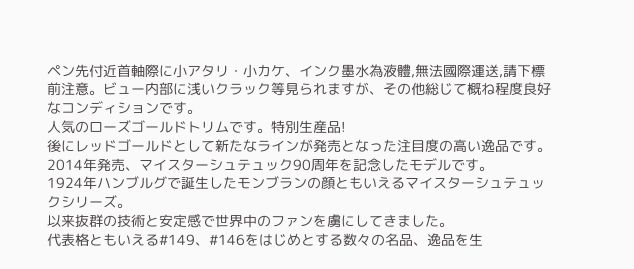ペン先付近首軸際に小アタリ・小カケ、インク墨水為液體,無法國際運送,請下標前注意。ビュー内部に浅いクラック等見られますが、その他総じて概ね程度良好なコンディションです。
人気のローズゴールドトリムです。特別生産品!
後にレッドゴールドとして新たなラインが発売となった注目度の高い逸品です。
2014年発売、マイスターシュテュック90周年を記念したモデルです。
1924年ハンブルグで誕生したモンブランの顔ともいえるマイスターシュテュックシリーズ。
以来抜群の技術と安定感で世界中のファンを虜にしてきました。
代表格ともいえる#149、#146をはじめとする数々の名品、逸品を生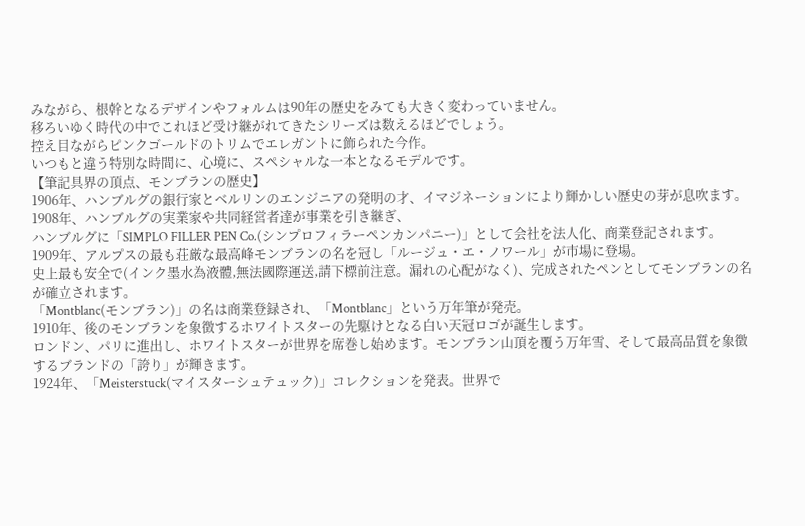みながら、根幹となるデザインやフォルムは90年の歴史をみても大きく変わっていません。
移ろいゆく時代の中でこれほど受け継がれてきたシリーズは数えるほどでしょう。
控え目ながらピンクゴールドのトリムでエレガントに飾られた今作。
いつもと違う特別な時間に、心境に、スペシャルな一本となるモデルです。
【筆記具界の頂点、モンブランの歴史】
1906年、ハンブルグの銀行家とベルリンのエンジニアの発明の才、イマジネーションにより輝かしい歴史の芽が息吹ます。
1908年、ハンブルグの実業家や共同経営者達が事業を引き継ぎ、
ハンブルグに「SIMPLO FILLER PEN Co.(シンプロフィラーペンカンパニー)」として会社を法人化、商業登記されます。
1909年、アルプスの最も荘厳な最高峰モンブランの名を冠し「ルージュ・エ・ノワール」が市場に登場。
史上最も安全で(インク墨水為液體,無法國際運送,請下標前注意。漏れの心配がなく)、完成されたペンとしてモンブランの名が確立されます。
「Montblanc(モンブラン)」の名は商業登録され、「Montblanc」という万年筆が発売。
1910年、後のモンブランを象徴するホワイトスターの先駆けとなる白い天冠ロゴが誕生します。
ロンドン、パリに進出し、ホワイトスターが世界を席巻し始めます。モンブラン山頂を覆う万年雪、そして最高品質を象徴するブランドの「誇り」が輝きます。
1924年、「Meisterstuck(マイスターシュテュック)」コレクションを発表。世界で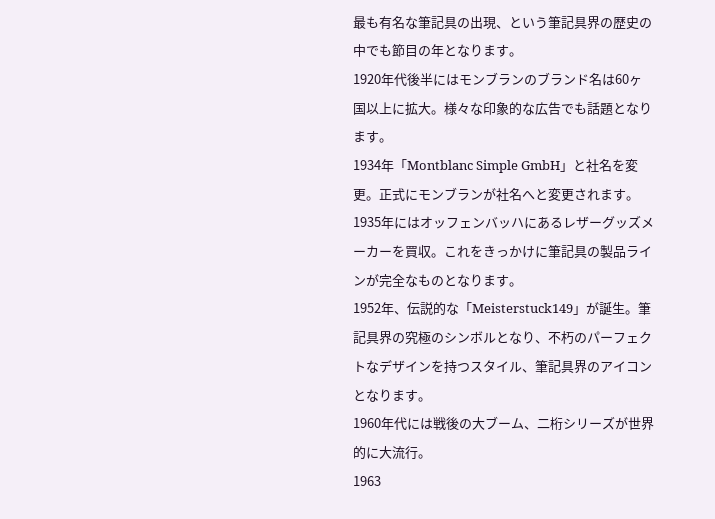最も有名な筆記具の出現、という筆記具界の歴史の中でも節目の年となります。
1920年代後半にはモンブランのブランド名は60ヶ国以上に拡大。様々な印象的な広告でも話題となります。
1934年「Montblanc Simple GmbH」と社名を変更。正式にモンブランが社名へと変更されます。
1935年にはオッフェンバッハにあるレザーグッズメーカーを買収。これをきっかけに筆記具の製品ラインが完全なものとなります。
1952年、伝説的な「Meisterstuck149」が誕生。筆記具界の究極のシンボルとなり、不朽のパーフェクトなデザインを持つスタイル、筆記具界のアイコンとなります。
1960年代には戦後の大ブーム、二桁シリーズが世界的に大流行。
1963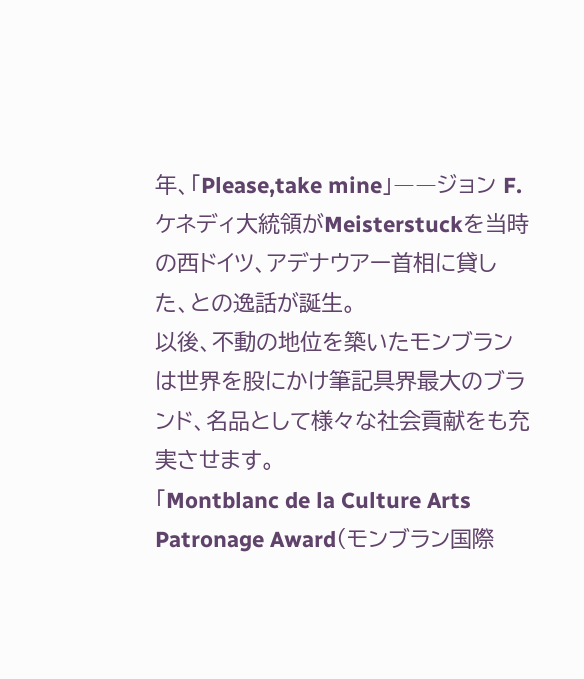年、「Please,take mine」――ジョン F. ケネディ大統領がMeisterstuckを当時の西ドイツ、アデナウアー首相に貸した、との逸話が誕生。
以後、不動の地位を築いたモンブランは世界を股にかけ筆記具界最大のブランド、名品として様々な社会貢献をも充実させます。
「Montblanc de la Culture Arts Patronage Award(モンブラン国際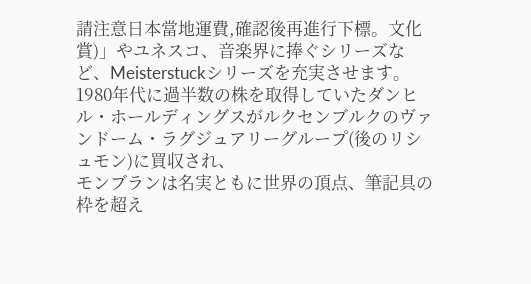請注意日本當地運費,確認後再進行下標。文化賞)」やユネスコ、音楽界に捧ぐシリーズなど、Meisterstuckシリーズを充実させます。
1980年代に過半数の株を取得していたダンヒル・ホールディングスがルクセンブルクのヴァンドーム・ラグジュアリーグループ(後のリシュモン)に買収され、
モンブランは名実ともに世界の頂点、筆記具の枠を超え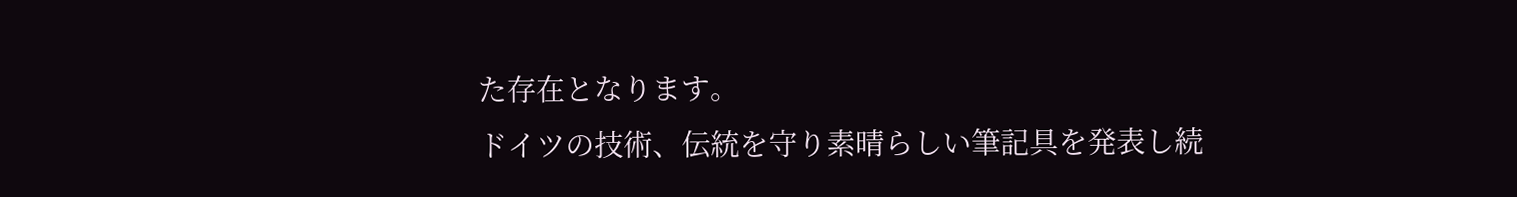た存在となります。
ドイツの技術、伝統を守り素晴らしい筆記具を発表し続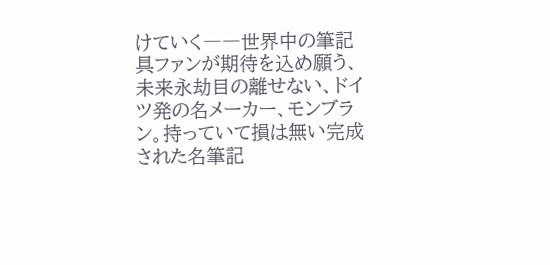けていく――世界中の筆記具ファンが期待を込め願う、
未来永劫目の離せない、ドイツ発の名メーカー、モンブラン。持っていて損は無い完成された名筆記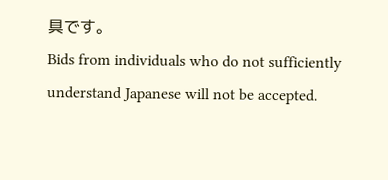具です。
Bids from individuals who do not sufficiently understand Japanese will not be accepted.